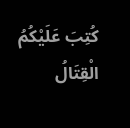كُتِبَ عَلَيْكُمُ الْقِتَالُ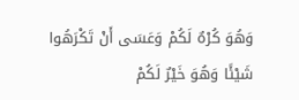وَهُوَ كُرْهٌ لَكُمْ وَعَسَى أَنْ تَكْرَهُوا شَيْئًا وَهُوَ خَيْرٌ لَكُمْ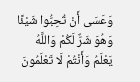وَعَسَى أَنْ تُحِبُّوا شَيْئًا وَهُوَ شَرٌّ لَكُمْ وَاللَّهُ يَعْلَمُ وَأَنْتُمْ لَا تَعْلَمُونَ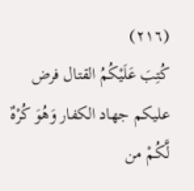(٢١٦)
كُتِبَ عَلَيْكُمُ القتال فرض عليكم جهاد الكفار وَهُوَ كُرْهٌ لَّكُمْ من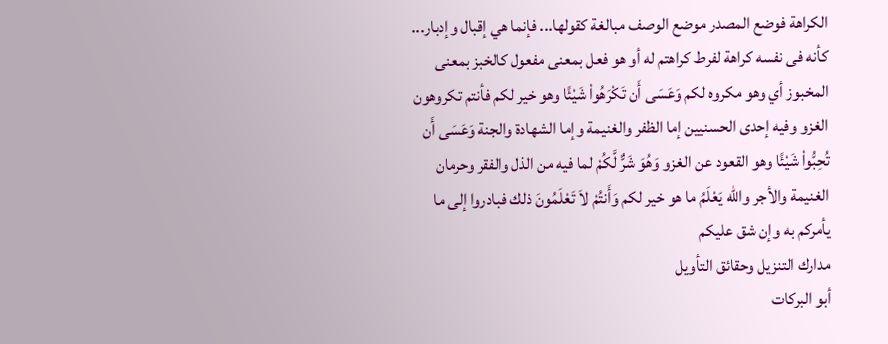الكراهة فوضع المصدر موضع الوصف مبالغة كقولها... فإنما هي إقبال وإدبار...
كأنه فى نفسه كراهة لفرط كراهتم له أو هو فعل بمعنى مفعول كالخبز بمعنى المخبوز أي وهو مكروه لكم وَعَسَى أَن تَكْرَهُواْ شَيْئًا وهو خير لكم فأنتم تكروهون الغزو وفيه إحدى الحسنيين إما الظفر والغنيمة وإما الشهادة والجنة وَعَسَى أَن تُحِبُّواْ شَيْئًا وهو القعود عن الغزو وَهُوَ شَرٌّ لَّكُمْ لما فيه من الذل والفقر وحرمان الغنيمة والأجر والله يَعْلَمُ ما هو خير لكم وَأَنتُمْ لاَ تَعْلَمُونَ ذلك فبادروا إلى ما يأمركم به وإن شق عليكم
مدارك التنزيل وحقائق التأويل
أبو البركات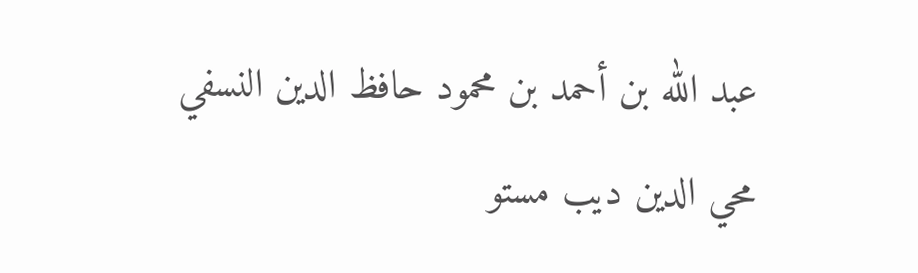عبد الله بن أحمد بن محمود حافظ الدين النسفي
محي الدين ديب مستو